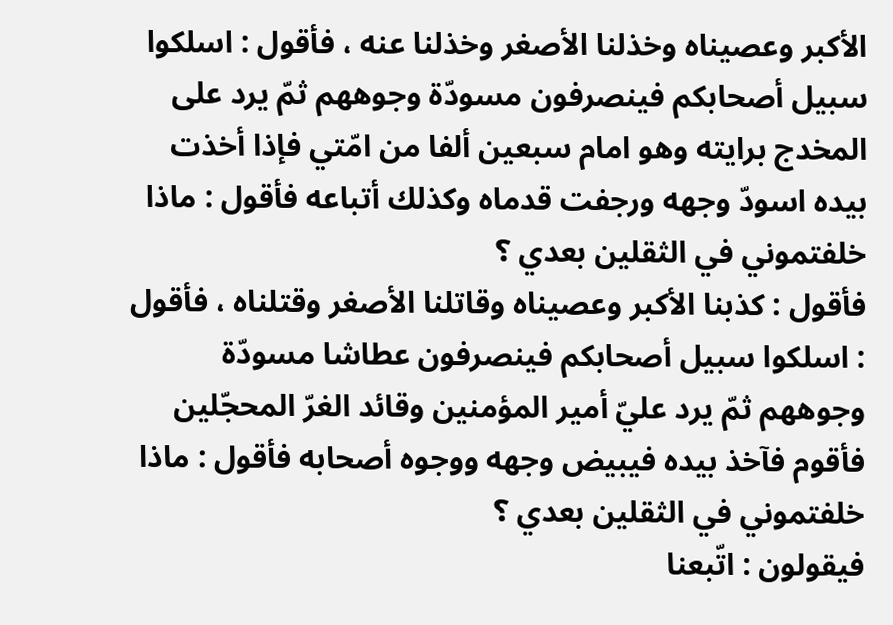الأكبر وعصيناه وخذلنا الأصغر وخذلنا عنه ، فأقول : اسلكوا سبيل أصحابكم فينصرفون مسودّة وجوههم ثمّ يرد على المخدج برايته وهو امام سبعين ألفا من امّتي فإذا أخذت بيده اسودّ وجهه ورجفت قدماه وكذلك أتباعه فأقول : ماذا خلفتموني في الثقلين بعدي ؟
فأقول : كذبنا الأكبر وعصيناه وقاتلنا الأصغر وقتلناه ، فأقول : اسلكوا سبيل أصحابكم فينصرفون عطاشا مسودّة وجوههم ثمّ يرد عليّ أمير المؤمنين وقائد الغرّ المحجّلين فأقوم فآخذ بيده فيبيض وجهه ووجوه أصحابه فأقول : ماذا خلفتموني في الثقلين بعدي ؟
فيقولون : اتّبعنا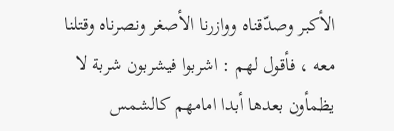الأكبر وصدّقناه ووازرنا الأصغر ونصرناه وقتلنا معه ، فأقول لهم : اشربوا فيشربون شربة لا يظمأون بعدها أبدا امامهم كالشمس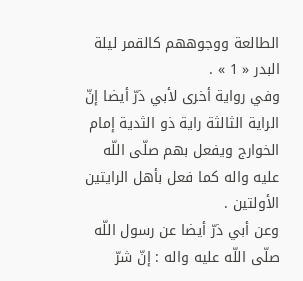الطالعة ووجوههم كالقمر ليلة البدر « 1 » .
وفي رواية أخرى لأبي ذرّ أيضا إنّ الراية الثالثة راية ذو الثدية إمام الخوارج ويفعل بهم صلّى اللّه عليه واله كما فعل بأهل الرايتين الأولتين .
وعن أبي ذرّ أيضا عن رسول اللّه صلّى اللّه عليه واله : إنّ شرّ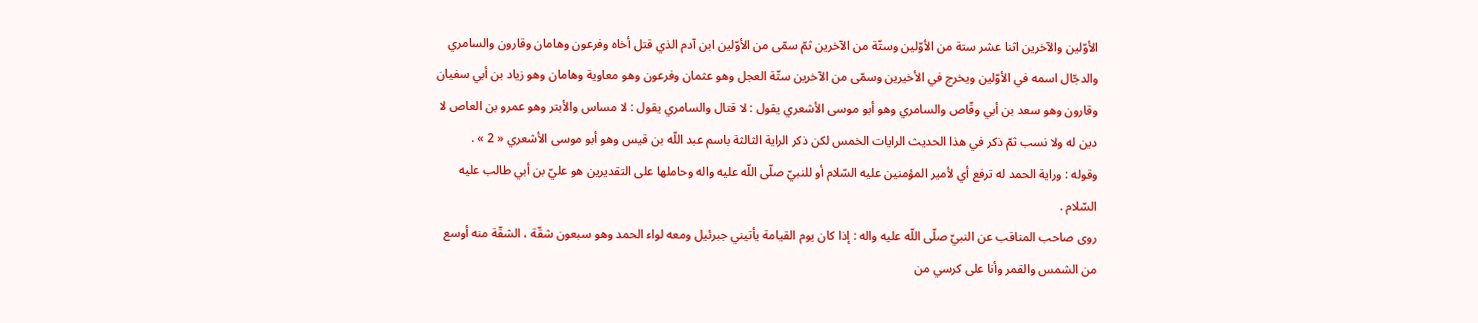الأوّلين والآخرين اثنا عشر ستة من الأوّلين وستّة من الآخرين ثمّ سمّى من الأوّلين ابن آدم الذي قتل أخاه وفرعون وهامان وقارون والسامري والدجّال اسمه في الأوّلين ويخرج في الأخيرين وسمّى من الآخرين ستّة العجل وهو عثمان وفرعون وهو معاوية وهامان وهو زياد بن أبي سفيان وقارون وهو سعد بن أبي وقّاص والسامري وهو أبو موسى الأشعري يقول : لا قتال والسامري يقول : لا مساس والأبتر وهو عمرو بن العاص لا دين له ولا نسب ثمّ ذكر في هذا الحديث الرايات الخمس لكن ذكر الراية الثالثة باسم عبد اللّه بن قيس وهو أبو موسى الأشعري « 2 » .
وقوله : وراية الحمد له ترفع أي لأمير المؤمنين عليه السّلام أو للنبيّ صلّى اللّه عليه واله وحاملها على التقديرين هو عليّ بن أبي طالب عليه السّلام .
روى صاحب المناقب عن النبيّ صلّى اللّه عليه واله : إذا كان يوم القيامة يأتيني جبرئيل ومعه لواء الحمد وهو سبعون شقّة ، الشقّة منه أوسع من الشمس والقمر وأنا على كرسي من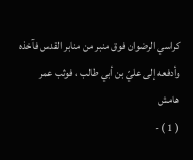كراسي الرضوان فوق منبر من منابر القدس فآخذه وأدفعه إلى عليّ بن أبي طالب ، فوثب عمر
هامش
( 1 ) -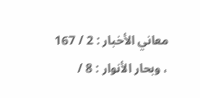معاني الأخبار : 2 / 167 ، وبحار الأنوار : 8 /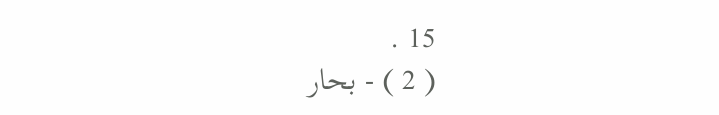15 .
( 2 ) - بحار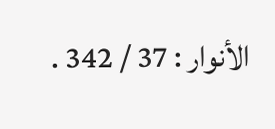الأنوار : 37 / 342 .